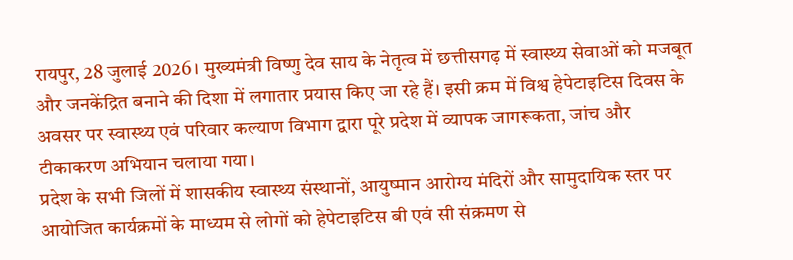रायपुर, 28 जुलाई 2026। मुख्यमंत्री विष्णु देव साय के नेतृत्व में छत्तीसगढ़ में स्वास्थ्य सेवाओं को मजबूत और जनकेंद्रित बनाने की दिशा में लगातार प्रयास किए जा रहे हैं। इसी क्रम में विश्व हेपेटाइटिस दिवस के अवसर पर स्वास्थ्य एवं परिवार कल्याण विभाग द्वारा पूरे प्रदेश में व्यापक जागरूकता, जांच और टीकाकरण अभियान चलाया गया।
प्रदेश के सभी जिलों में शासकीय स्वास्थ्य संस्थानों, आयुष्मान आरोग्य मंदिरों और सामुदायिक स्तर पर आयोजित कार्यक्रमों के माध्यम से लोगों को हेपेटाइटिस बी एवं सी संक्रमण से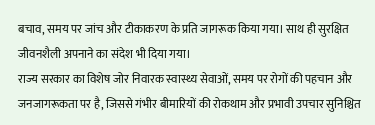बचाव, समय पर जांच और टीकाकरण के प्रति जागरूक किया गया। साथ ही सुरक्षित जीवनशैली अपनाने का संदेश भी दिया गया।
राज्य सरकार का विशेष जोर निवारक स्वास्थ्य सेवाओं, समय पर रोगों की पहचान और जनजागरूकता पर है, जिससे गंभीर बीमारियों की रोकथाम और प्रभावी उपचार सुनिश्चित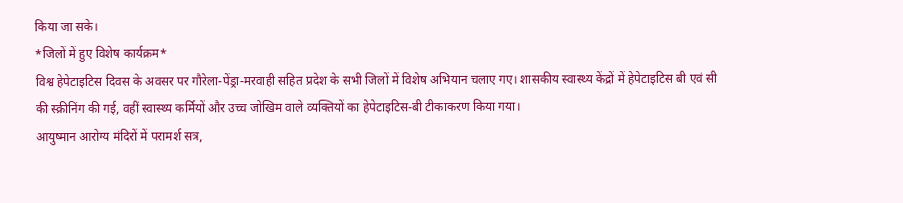किया जा सके।
*जिलों में हुए विशेष कार्यक्रम*
विश्व हेपेटाइटिस दिवस के अवसर पर गौरेला-पेंड्रा-मरवाही सहित प्रदेश के सभी जिलों में विशेष अभियान चलाए गए। शासकीय स्वास्थ्य केंद्रों में हेपेटाइटिस बी एवं सी की स्क्रीनिंग की गई, वहीं स्वास्थ्य कर्मियों और उच्च जोखिम वाले व्यक्तियों का हेपेटाइटिस-बी टीकाकरण किया गया।
आयुष्मान आरोग्य मंदिरों में परामर्श सत्र,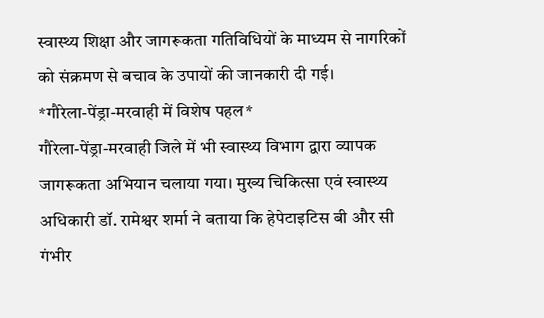स्वास्थ्य शिक्षा और जागरूकता गतिविधियों के माध्यम से नागरिकों को संक्रमण से बचाव के उपायों की जानकारी दी गई।
*गौरेला-पेंड्रा-मरवाही में विशेष पहल*
गौरेला-पेंड्रा-मरवाही जिले में भी स्वास्थ्य विभाग द्वारा व्यापक जागरूकता अभियान चलाया गया। मुख्य चिकित्सा एवं स्वास्थ्य अधिकारी डॉ. रामेश्वर शर्मा ने बताया कि हेपेटाइटिस बी और सी गंभीर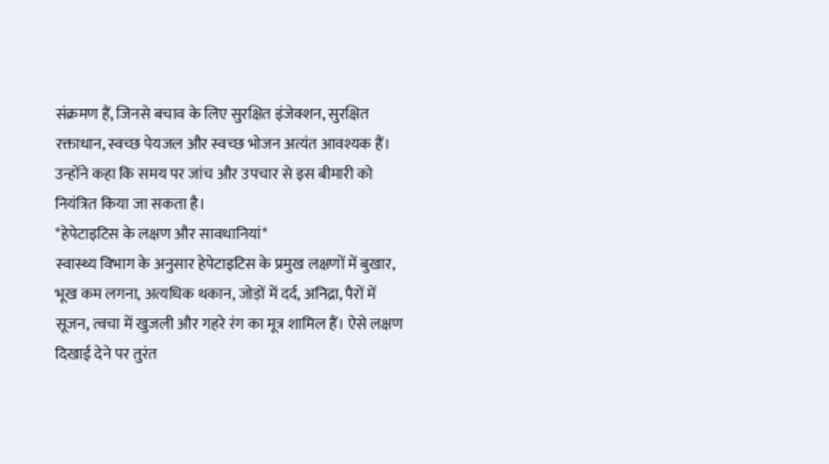संक्रमण हैं, जिनसे बचाव के लिए सुरक्षित इंजेक्शन, सुरक्षित रक्ताधान, स्वच्छ पेयजल और स्वच्छ भोजन अत्यंत आवश्यक हैं।
उन्होंने कहा कि समय पर जांच और उपचार से इस बीमारी को नियंत्रित किया जा सकता है।
*हेपेटाइटिस के लक्षण और सावधानियां*
स्वास्थ्य विभाग के अनुसार हेपेटाइटिस के प्रमुख लक्षणों में बुखार, भूख कम लगना, अत्यधिक थकान, जोड़ों में दर्द, अनिद्रा, पैरों में सूजन, त्वचा में खुजली और गहरे रंग का मूत्र शामिल हैं। ऐसे लक्षण दिखाई देने पर तुरंत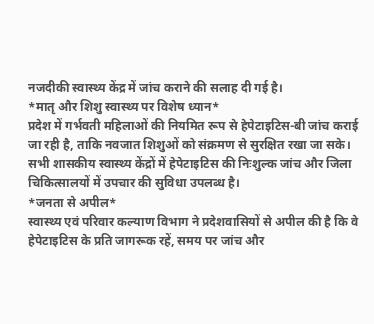नजदीकी स्वास्थ्य केंद्र में जांच कराने की सलाह दी गई है।
*मातृ और शिशु स्वास्थ्य पर विशेष ध्यान*
प्रदेश में गर्भवती महिलाओं की नियमित रूप से हेपेटाइटिस-बी जांच कराई जा रही है, ताकि नवजात शिशुओं को संक्रमण से सुरक्षित रखा जा सके। सभी शासकीय स्वास्थ्य केंद्रों में हेपेटाइटिस की निःशुल्क जांच और जिला चिकित्सालयों में उपचार की सुविधा उपलब्ध है।
*जनता से अपील*
स्वास्थ्य एवं परिवार कल्याण विभाग ने प्रदेशवासियों से अपील की है कि वे हेपेटाइटिस के प्रति जागरूक रहें, समय पर जांच और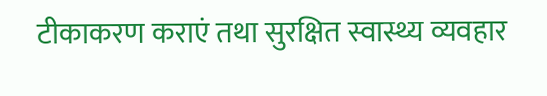टीकाकरण कराएं तथा सुरक्षित स्वास्थ्य व्यवहार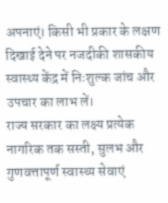अपनाएं। किसी भी प्रकार के लक्षण दिखाई देने पर नजदीकी शासकीय स्वास्थ्य केंद्र में निःशुल्क जांच और उपचार का लाभ लें।
राज्य सरकार का लक्ष्य प्रत्येक नागरिक तक सस्ती, सुलभ और गुणवत्तापूर्ण स्वास्थ्य सेवाएं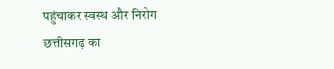पहुंचाकर स्वस्थ और निरोग छत्तीसगढ़ का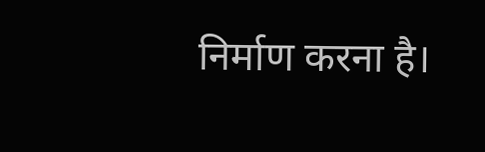निर्माण करना है।